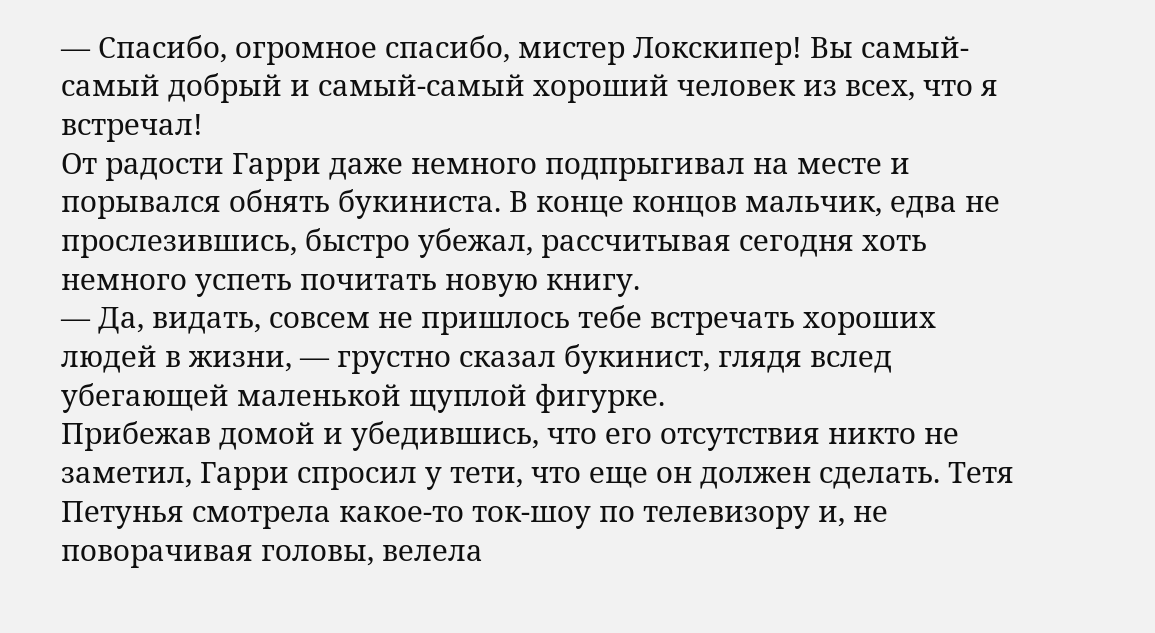— Спасибо, огромное спасибо, мистер Локскипер! Вы самый-самый добрый и самый-самый хороший человек из всех, что я встречал!
От радости Гарри даже немного подпрыгивал на месте и порывался обнять букиниста. В конце концов мальчик, едва не прослезившись, быстро убежал, рассчитывая сегодня хоть немного успеть почитать новую книгу.
— Да, видать, совсем не пришлось тебе встречать хороших людей в жизни, — грустно сказал букинист, глядя вслед убегающей маленькой щуплой фигурке.
Прибежав домой и убедившись, что его отсутствия никто не заметил, Гарри спросил у тети, что еще он должен сделать. Тетя Петунья смотрела какое-то ток-шоу по телевизору и, не поворачивая головы, велела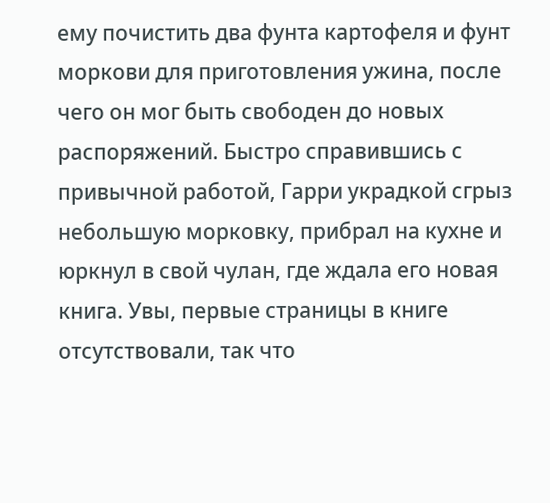ему почистить два фунта картофеля и фунт моркови для приготовления ужина, после чего он мог быть свободен до новых распоряжений. Быстро справившись с привычной работой, Гарри украдкой сгрыз небольшую морковку, прибрал на кухне и юркнул в свой чулан, где ждала его новая книга. Увы, первые страницы в книге отсутствовали, так что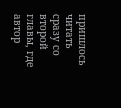пришлось читать сразу со второй главы, где автор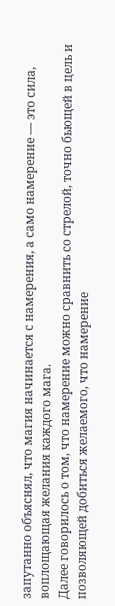запутанно объяснял, что магия начинается с намерения, а само намерение — это сила, воплощающая желания каждого мага.
Далее говорилось о том, что намерение можно сравнить со стрелой, точно бьющей в цель и позволяющей добиться желаемого, что намерение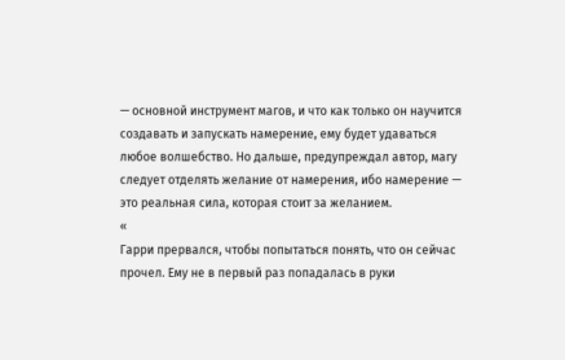— основной инструмент магов, и что как только он научится создавать и запускать намерение, ему будет удаваться любое волшебство. Но дальше, предупреждал автор, магу следует отделять желание от намерения, ибо намерение — это реальная сила, которая стоит за желанием.
«
Гарри прервался, чтобы попытаться понять, что он сейчас прочел. Ему не в первый раз попадалась в руки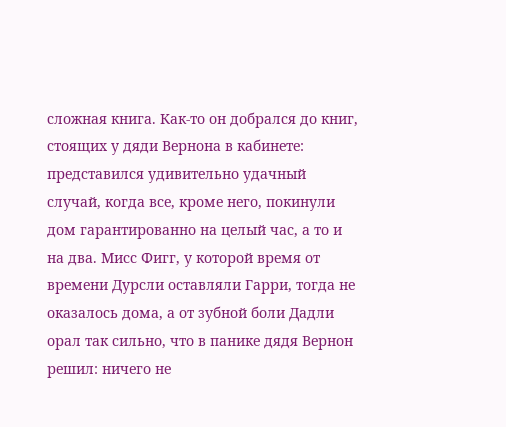сложная книга. Как-то он добрался до книг, стоящих у дяди Вернона в кабинете: представился удивительно удачный случай, когда все, кроме него, покинули дом гарантированно на целый час, а то и на два. Мисс Фигг, у которой время от времени Дурсли оставляли Гарри, тогда не оказалось дома, а от зубной боли Дадли орал так сильно, что в панике дядя Вернон решил: ничего не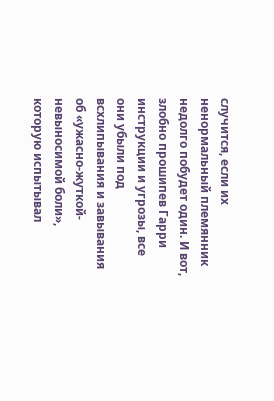случится, если их ненормальный племянник недолго побудет один. И вот, злобно прошипев Гарри инструкции и угрозы, все они убыли под всхлипывания и завывания об «ужасно-жуткой-невыносимой боли», которую испытывал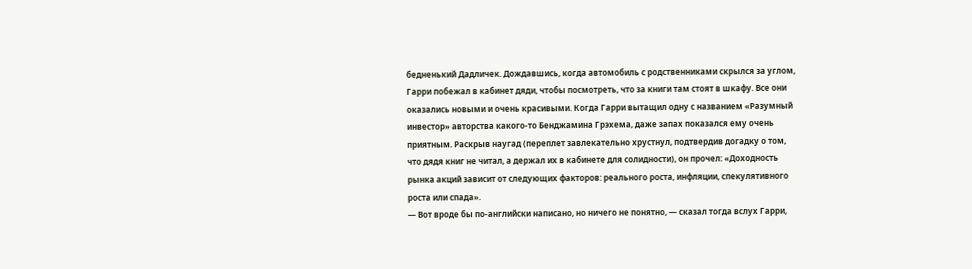бедненький Дадличек. Дождавшись, когда автомобиль с родственниками скрылся за углом, Гарри побежал в кабинет дяди, чтобы посмотреть, что за книги там стоят в шкафу. Все они оказались новыми и очень красивыми. Когда Гарри вытащил одну с названием «Разумный инвестор» авторства какого-то Бенджамина Грэхема, даже запах показался ему очень приятным. Раскрыв наугад (переплет завлекательно хрустнул, подтвердив догадку о том, что дядя книг не читал, а держал их в кабинете для солидности), он прочел: «Доходность рынка акций зависит от следующих факторов: реального роста, инфляции, спекулятивного роста или спада».
— Вот вроде бы по-английски написано, но ничего не понятно, — сказал тогда вслух Гарри,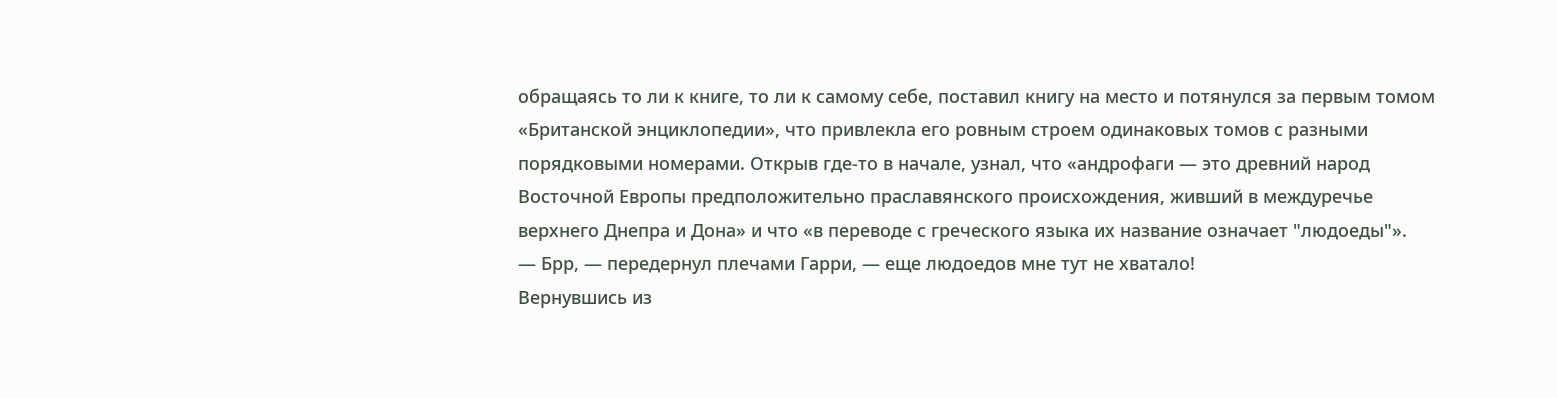обращаясь то ли к книге, то ли к самому себе, поставил книгу на место и потянулся за первым томом «Британской энциклопедии», что привлекла его ровным строем одинаковых томов с разными порядковыми номерами. Открыв где-то в начале, узнал, что «андрофаги — это древний народ Восточной Европы предположительно праславянского происхождения, живший в междуречье верхнего Днепра и Дона» и что «в переводе с греческого языка их название означает "людоеды"».
— Брр, — передернул плечами Гарри, — еще людоедов мне тут не хватало!
Вернувшись из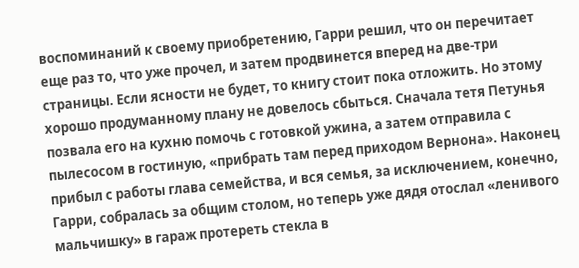воспоминаний к своему приобретению, Гарри решил, что он перечитает еще раз то, что уже прочел, и затем продвинется вперед на две-три страницы. Если ясности не будет, то книгу стоит пока отложить. Но этому хорошо продуманному плану не довелось сбыться. Сначала тетя Петунья позвала его на кухню помочь с готовкой ужина, а затем отправила с пылесосом в гостиную, «прибрать там перед приходом Вернона». Наконец прибыл с работы глава семейства, и вся семья, за исключением, конечно, Гарри, собралась за общим столом, но теперь уже дядя отослал «ленивого мальчишку» в гараж протереть стекла в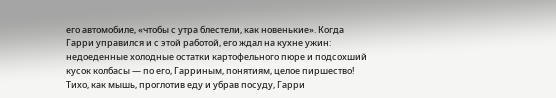его автомобиле, «чтобы с утра блестели, как новенькие». Когда Гарри управился и с этой работой, его ждал на кухне ужин: недоеденные холодные остатки картофельного пюре и подсохший кусок колбасы — по его, Гарриным, понятиям, целое пиршество! Тихо, как мышь, проглотив еду и убрав посуду, Гарри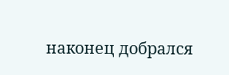наконец добрался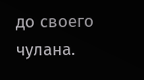до своего чулана.